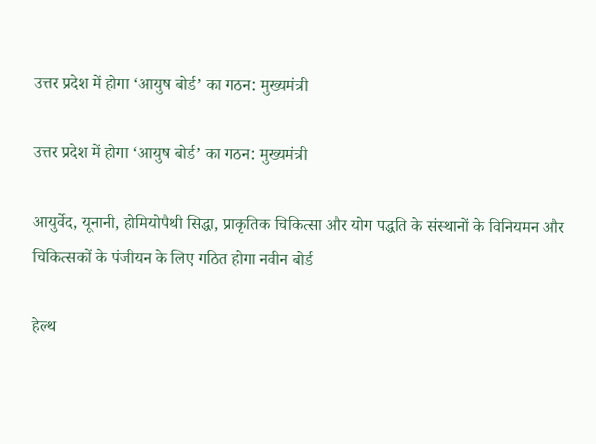उत्तर प्रदेश में होगा ‘आयुष बोर्ड’ का गठन: मुख्यमंत्री

उत्तर प्रदेश में होगा ‘आयुष बोर्ड’ का गठन: मुख्यमंत्री

आयुर्वेद, यूनानी, होमियोपैथी सिद्धा, प्राकृतिक चिकित्सा और योग पद्धति के संस्थानों के विनियमन और चिकित्सकों के पंजीयन के लिए गठित होगा नवीन बोर्ड

हेल्थ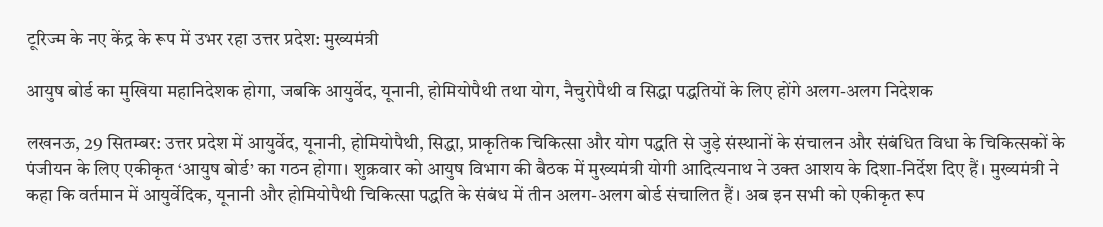टूरिज्म के नए केंद्र के रूप में उभर रहा उत्तर प्रदेश: मुख्यमंत्री

आयुष बोर्ड का मुखिया महानिदेशक होगा, जबकि आयुर्वेद, यूनानी, होमियोपैथी तथा योग, नैचुरोपैथी व सिद्धा पद्धतियों के लिए होंगे अलग-अलग निदेशक

लखनऊ, 29 सितम्बर: उत्तर प्रदेश में आयुर्वेद, यूनानी, होमियोपैथी, सिद्धा, प्राकृतिक चिकित्सा और योग पद्धति से जुड़े संस्थानों के संचालन और संबंधित विधा के चिकित्सकों के पंजीयन के लिए एकीकृत ‘आयुष बोर्ड’ का गठन होगा। शुक्रवार को आयुष विभाग की बैठक में मुख्यमंत्री योगी आदित्यनाथ ने उक्त आशय के दिशा-निर्देश दिए हैं। मुख्यमंत्री ने कहा कि वर्तमान में आयुर्वेदिक, यूनानी और होमियोपैथी चिकित्सा पद्धति के संबंध में तीन अलग-अलग बोर्ड संचालित हैं। अब इन सभी को एकीकृत रूप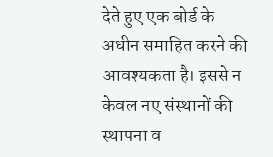देते हुए एक बोर्ड के अधीन समाहित करने की आवश्यकता है। इससे न केवल नए संस्थानों की स्थापना व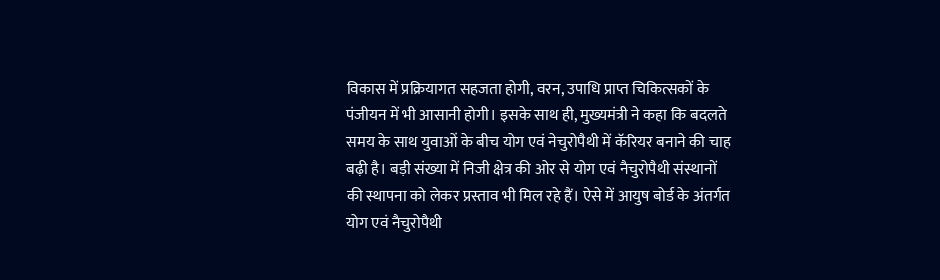विकास में प्रक्रियागत सहजता होगी, वरन, उपाधि प्राप्त चिकित्सकों के पंजीयन में भी आसानी होगी। इसके साथ ही, मुख्यमंत्री ने कहा कि बदलते समय के साथ युवाओं के बीच योग एवं नेचुरोपैथी में कॅरियर बनाने की चाह बढ़ी है। बड़ी संख्या में निजी क्षेत्र की ओर से योग एवं नैचुरोपैथी संस्थानों की स्थापना को लेकर प्रस्ताव भी मिल रहे हैं। ऐसे में आयुष बोर्ड के अंतर्गत योग एवं नैचुरोपैथी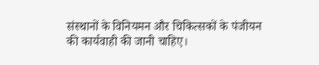संस्थानों के विनियमन और चिकित्सकों के पंजीयन की कार्यवाही की जानी चाहिए।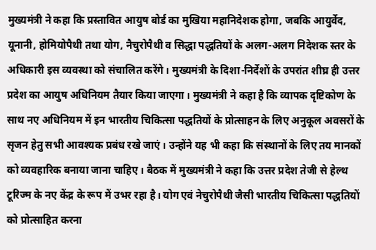मुख्यमंत्री ने कहा कि प्रस्तावित आयुष बोर्ड का मुखिया महानिदेशक होगा, जबकि आयुर्वेद, यूनानी, होमियोपैथी तथा योग, नैचुरोपैथी व सिद्धा पद्धतियों के अलग-अलग निदेशक स्तर के अधिकारी इस व्यवस्था को संचालित करेंगे। मुख्यमंत्री के दिशा-निर्देशों के उपरांत शीघ्र ही उत्तर प्रदेश का आयुष अधिनियम तैयार किया जाएगा। मुख्यमंत्री ने कहा है कि व्यापक दृष्टिकोण के साथ नए अधिनियम में इन भारतीय चिकित्सा पद्धतियों के प्रोत्साहन के लिए अनुकूल अवसरों के सृजन हेतु सभी आवश्यक प्रबंध रखे जाएं। उन्होंने यह भी कहा कि संस्थानों के लिए तय मानकों को व्यवहारिक बनाया जाना चाहिए। बैठक में मुख्यमंत्री ने कहा कि उत्तर प्रदेश तेजी से हेल्थ टूरिज्म के नए केंद्र के रूप में उभर रहा है। योग एवं नेचुरोपैथी जैसी भारतीय चिकित्सा पद्धतियों को प्रोत्साहित करना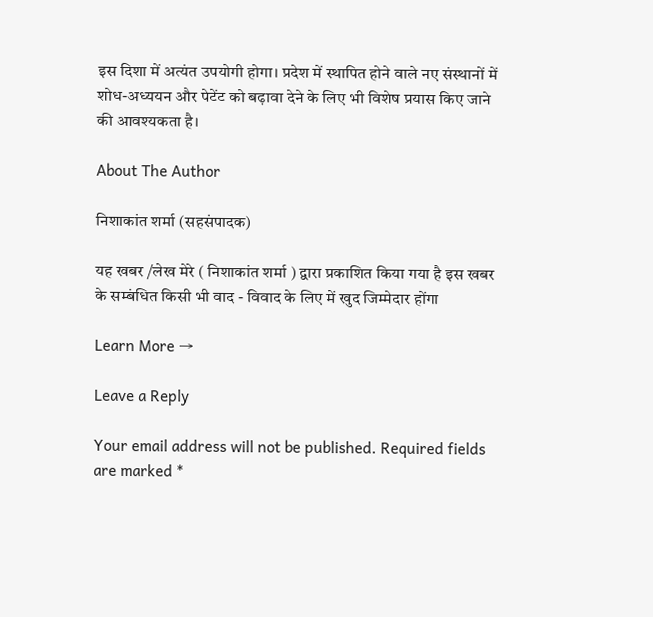इस दिशा में अत्यंत उपयोगी होगा। प्रदेश में स्थापित होने वाले नए संस्थानों में शोध-अध्ययन और पेटेंट को बढ़ावा देने के लिए भी विशेष प्रयास किए जाने की आवश्यकता है।

About The Author

निशाकांत शर्मा (सहसंपादक)

यह खबर /लेख मेरे ( निशाकांत शर्मा ) द्वारा प्रकाशित किया गया है इस खबर के सम्बंधित किसी भी वाद - विवाद के लिए में खुद जिम्मेदार होंगा

Learn More →

Leave a Reply

Your email address will not be published. Required fields are marked *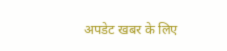अपडेट खबर के लिए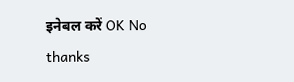इनेबल करें OK No thanks